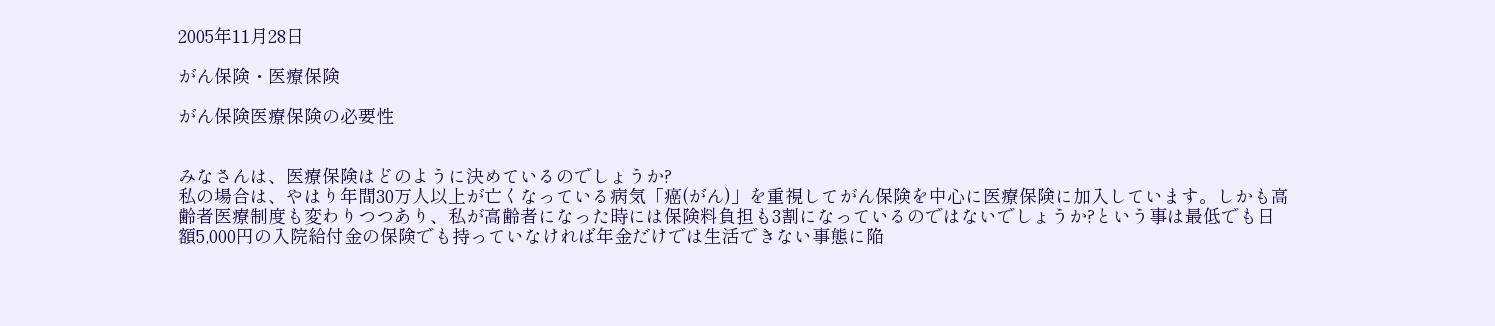2005年11月28日

がん保険・医療保険

がん保険医療保険の必要性


みなさんは、医療保険はどのように決めているのでしょうか?
私の場合は、やはり年間30万人以上が亡くなっている病気「癌(がん)」を重視してがん保険を中心に医療保険に加入しています。しかも高齢者医療制度も変わりつつあり、私が高齢者になった時には保険料負担も3割になっているのではないでしょうか?という事は最低でも日額5,000円の入院給付金の保険でも持っていなければ年金だけでは生活できない事態に陥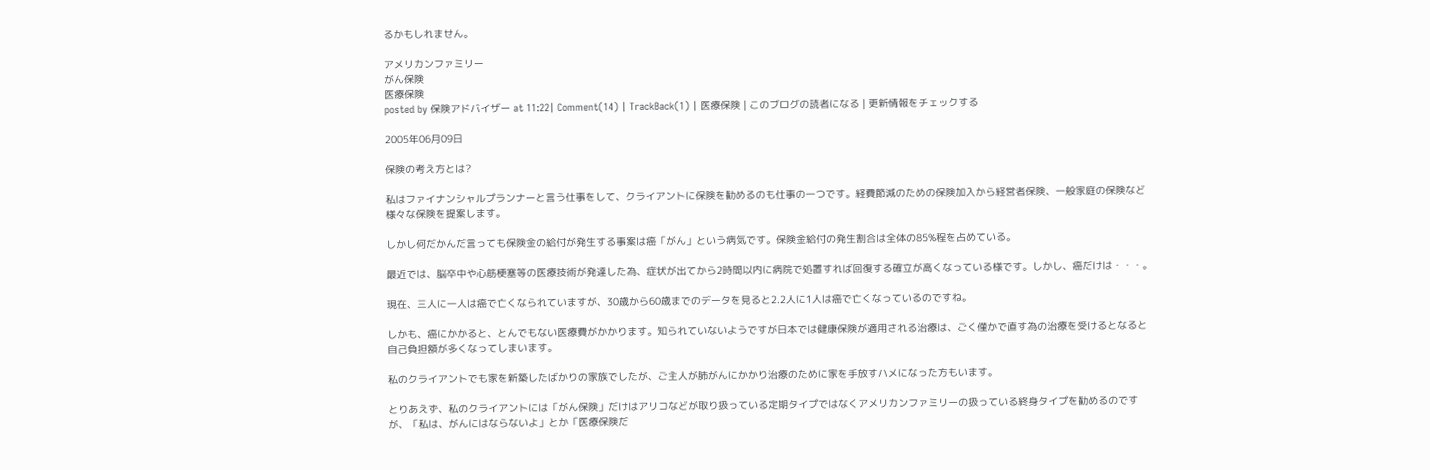るかもしれません。

アメリカンファミリー
がん保険
医療保険
posted by 保険アドバイザー at 11:22| Comment(14) | TrackBack(1) | 医療保険 | このブログの読者になる | 更新情報をチェックする

2005年06月09日

保険の考え方とは?

私はファイナンシャルプランナーと言う仕事をして、クライアントに保険を勧めるのも仕事の一つです。経費節減のための保険加入から経営者保険、一般家庭の保険など様々な保険を提案します。

しかし何だかんだ言っても保険金の給付が発生する事案は癌「がん」という病気です。保険金給付の発生割合は全体の85%程を占めている。

最近では、脳卒中や心筋梗塞等の医療技術が発達した為、症状が出てから2時間以内に病院で処置すれば回復する確立が高くなっている様です。しかし、癌だけは・・・。

現在、三人に一人は癌で亡くなられていますが、30歳から60歳までのデータを見ると2.2人に1人は癌で亡くなっているのですね。

しかも、癌にかかると、とんでもない医療費がかかります。知られていないようですが日本では健康保険が適用される治療は、ごく僅かで直す為の治療を受けるとなると自己負担額が多くなってしまいます。

私のクライアントでも家を新築したばかりの家族でしたが、ご主人が肺がんにかかり治療のために家を手放すハメになった方もいます。

とりあえず、私のクライアントには「がん保険」だけはアリコなどが取り扱っている定期タイプではなくアメリカンファミリーの扱っている終身タイプを勧めるのですが、「私は、がんにはならないよ」とか「医療保険だ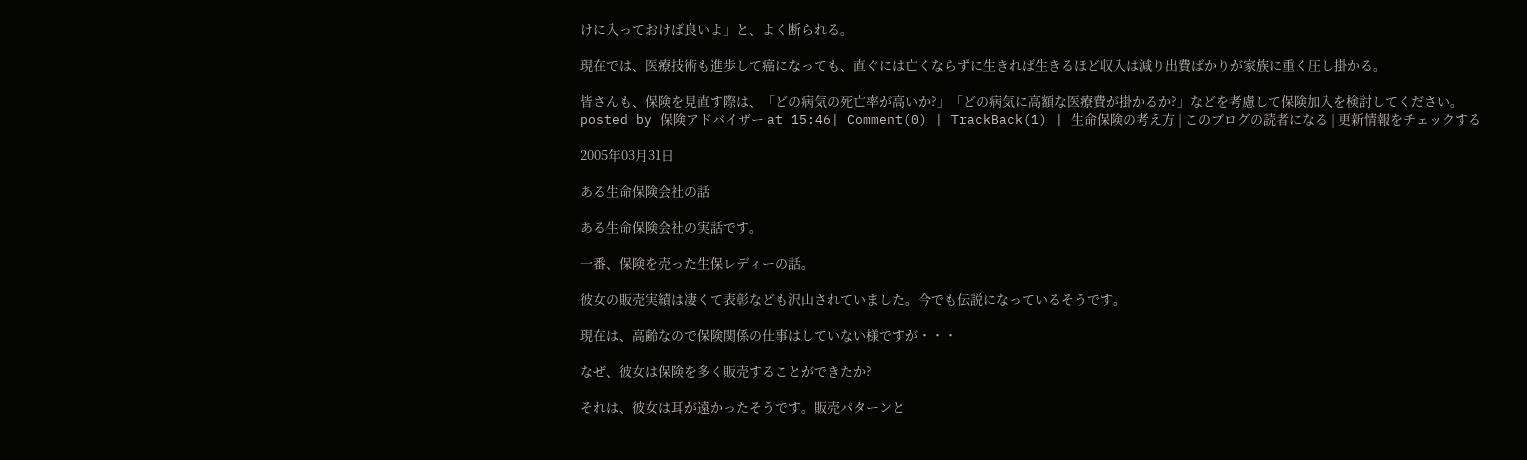けに入っておけば良いよ」と、よく断られる。

現在では、医療技術も進歩して癌になっても、直ぐには亡くならずに生きれば生きるほど収入は減り出費ばかりが家族に重く圧し掛かる。

皆さんも、保険を見直す際は、「どの病気の死亡率が高いか?」「どの病気に高額な医療費が掛かるか?」などを考慮して保険加入を検討してください。
posted by 保険アドバイザー at 15:46| Comment(0) | TrackBack(1) | 生命保険の考え方 | このブログの読者になる | 更新情報をチェックする

2005年03月31日

ある生命保険会社の話

ある生命保険会社の実話です。

一番、保険を売った生保レディーの話。

彼女の販売実績は凄くて表彰なども沢山されていました。今でも伝説になっているそうです。

現在は、高齢なので保険関係の仕事はしていない様ですが・・・

なぜ、彼女は保険を多く販売することができたか?

それは、彼女は耳が遠かったそうです。販売パターンと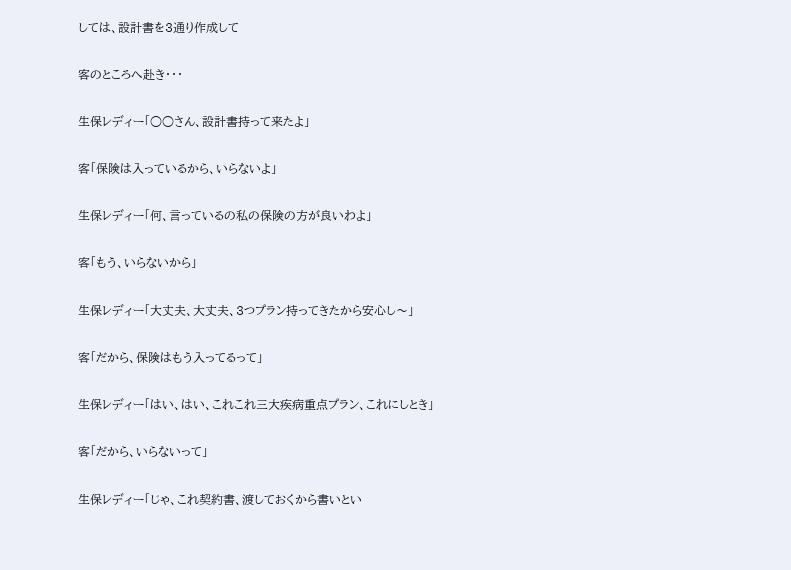しては、設計書を3通り作成して

客のところへ赴き・・・

生保レディー「○○さん、設計書持って来たよ」

客「保険は入っているから、いらないよ」

生保レディー「何、言っているの私の保険の方が良いわよ」

客「もう、いらないから」

生保レディー「大丈夫、大丈夫、3つプラン持ってきたから安心し〜」

客「だから、保険はもう入ってるって」

生保レディー「はい、はい、これこれ三大疾病重点プラン、これにしとき」

客「だから、いらないって」

生保レディー「じゃ、これ契約書、渡しておくから書いとい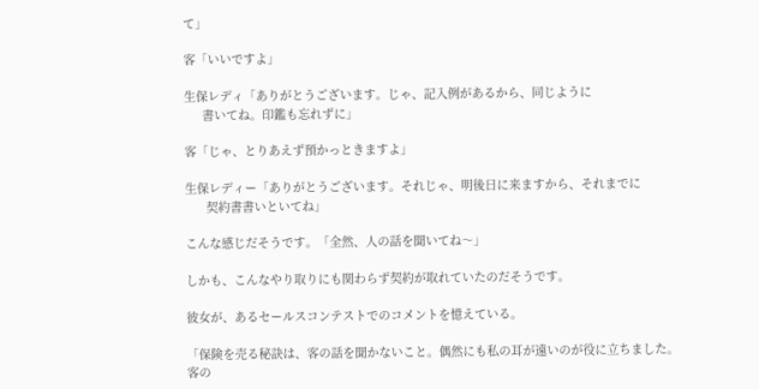て」

客「いいですよ」

生保レディ「ありがとうございます。じゃ、記入例があるから、同じように
      書いてね。印鑑も忘れずに」

客「じゃ、とりあえず預かっときますよ」

生保レディー「ありがとうございます。それじゃ、明後日に来ますから、それまでに
       契約書書いといてね」

こんな感じだそうです。「全然、人の話を聞いてね〜」

しかも、こんなやり取りにも関わらず契約が取れていたのだそうです。

彼女が、あるセールスコンテストでのコメントを憶えている。

「保険を売る秘訣は、客の話を聞かないこと。偶然にも私の耳が遠いのが役に立ちました。
客の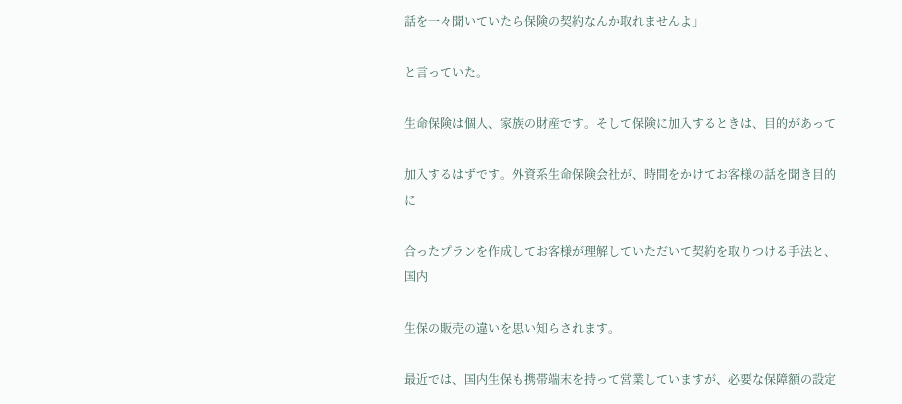話を一々聞いていたら保険の契約なんか取れませんよ」

と言っていた。

生命保険は個人、家族の財産です。そして保険に加入するときは、目的があって

加入するはずです。外資系生命保険会社が、時間をかけてお客様の話を聞き目的に

合ったプランを作成してお客様が理解していただいて契約を取りつける手法と、国内

生保の販売の違いを思い知らされます。

最近では、国内生保も携帯端末を持って営業していますが、必要な保障額の設定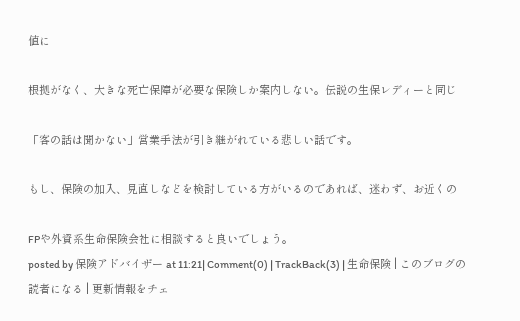値に

根拠がなく、大きな死亡保障が必要な保険しか案内しない。伝説の生保レディーと同じ

「客の話は聞かない」営業手法が引き継がれている悲しい話です。

もし、保険の加入、見直しなどを検討している方がいるのであれば、迷わず、お近くの

FPや外資系生命保険会社に相談すると良いでしょう。
posted by 保険アドバイザー at 11:21| Comment(0) | TrackBack(3) | 生命保険 | このブログの読者になる | 更新情報をチェ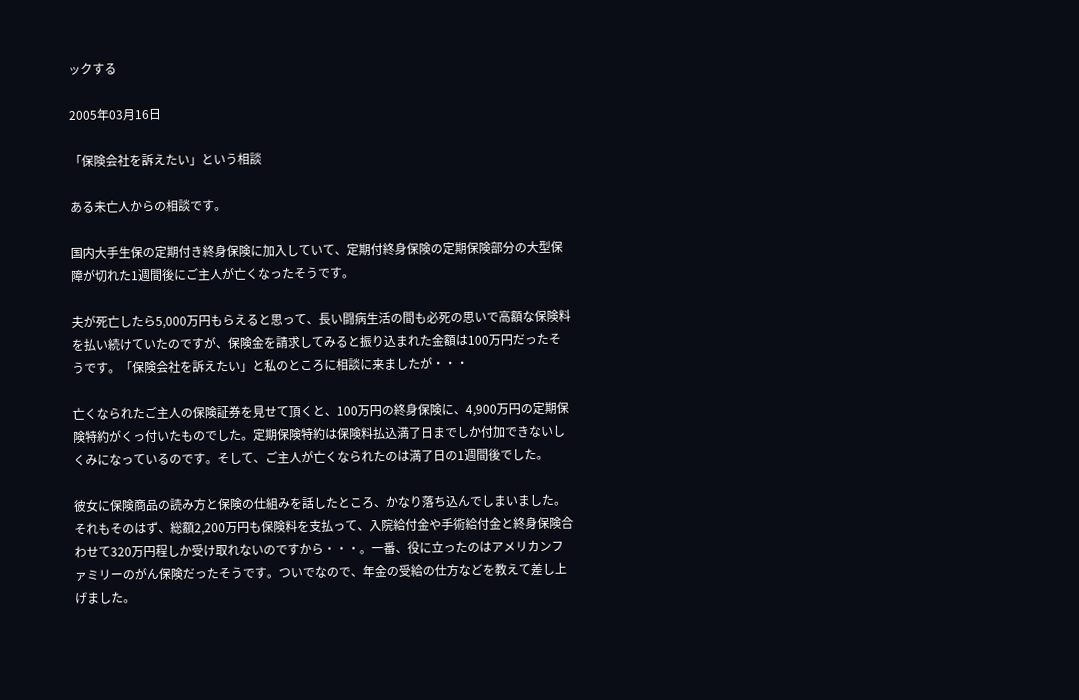ックする

2005年03月16日

「保険会社を訴えたい」という相談

ある未亡人からの相談です。

国内大手生保の定期付き終身保険に加入していて、定期付終身保険の定期保険部分の大型保障が切れた1週間後にご主人が亡くなったそうです。

夫が死亡したら5,000万円もらえると思って、長い闘病生活の間も必死の思いで高額な保険料を払い続けていたのですが、保険金を請求してみると振り込まれた金額は100万円だったそうです。「保険会社を訴えたい」と私のところに相談に来ましたが・・・

亡くなられたご主人の保険証券を見せて頂くと、100万円の終身保険に、4,900万円の定期保険特約がくっ付いたものでした。定期保険特約は保険料払込満了日までしか付加できないしくみになっているのです。そして、ご主人が亡くなられたのは満了日の1週間後でした。

彼女に保険商品の読み方と保険の仕組みを話したところ、かなり落ち込んでしまいました。それもそのはず、総額2,200万円も保険料を支払って、入院給付金や手術給付金と終身保険合わせて320万円程しか受け取れないのですから・・・。一番、役に立ったのはアメリカンファミリーのがん保険だったそうです。ついでなので、年金の受給の仕方などを教えて差し上げました。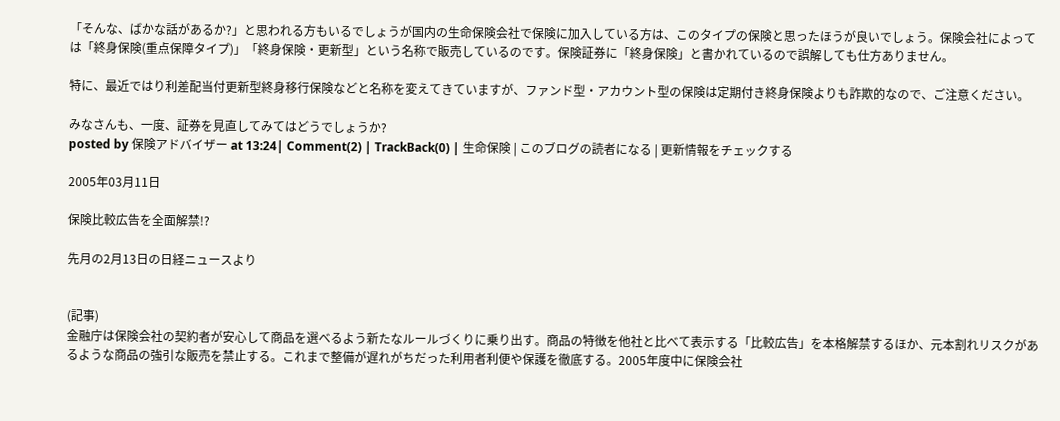「そんな、ばかな話があるか?」と思われる方もいるでしょうが国内の生命保険会社で保険に加入している方は、このタイプの保険と思ったほうが良いでしょう。保険会社によっては「終身保険(重点保障タイプ)」「終身保険・更新型」という名称で販売しているのです。保険証券に「終身保険」と書かれているので誤解しても仕方ありません。

特に、最近ではり利差配当付更新型終身移行保険などと名称を変えてきていますが、ファンド型・アカウント型の保険は定期付き終身保険よりも詐欺的なので、ご注意ください。

みなさんも、一度、証券を見直してみてはどうでしょうか?
posted by 保険アドバイザー at 13:24| Comment(2) | TrackBack(0) | 生命保険 | このブログの読者になる | 更新情報をチェックする

2005年03月11日

保険比較広告を全面解禁!?

先月の2月13日の日経ニュースより


(記事)
金融庁は保険会社の契約者が安心して商品を選べるよう新たなルールづくりに乗り出す。商品の特徴を他社と比べて表示する「比較広告」を本格解禁するほか、元本割れリスクがあるような商品の強引な販売を禁止する。これまで整備が遅れがちだった利用者利便や保護を徹底する。2005年度中に保険会社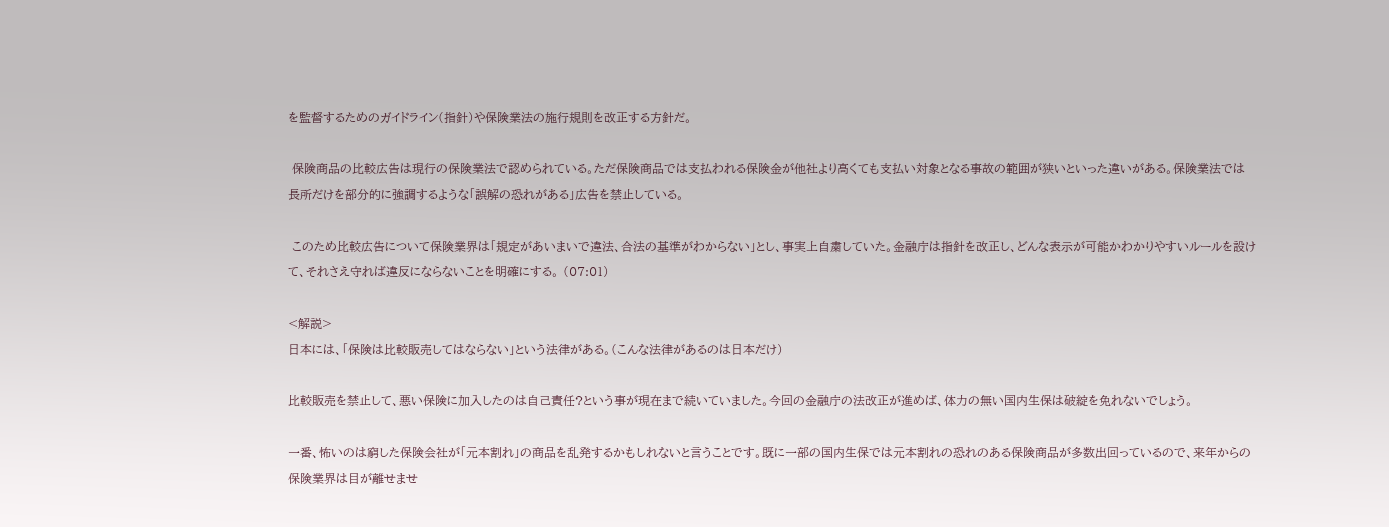を監督するためのガイドライン(指針)や保険業法の施行規則を改正する方針だ。

 保険商品の比較広告は現行の保険業法で認められている。ただ保険商品では支払われる保険金が他社より高くても支払い対象となる事故の範囲が狭いといった違いがある。保険業法では長所だけを部分的に強調するような「誤解の恐れがある」広告を禁止している。

 このため比較広告について保険業界は「規定があいまいで違法、合法の基準がわからない」とし、事実上自粛していた。金融庁は指針を改正し、どんな表示が可能かわかりやすいルールを設けて、それさえ守れば違反にならないことを明確にする。 (07:01)

<解説>
日本には、「保険は比較販売してはならない」という法律がある。(こんな法律があるのは日本だけ)

比較販売を禁止して、悪い保険に加入したのは自己責任?という事が現在まで続いていました。今回の金融庁の法改正が進めば、体力の無い国内生保は破綻を免れないでしょう。

一番、怖いのは窮した保険会社が「元本割れ」の商品を乱発するかもしれないと言うことです。既に一部の国内生保では元本割れの恐れのある保険商品が多数出回っているので、来年からの保険業界は目が離せませ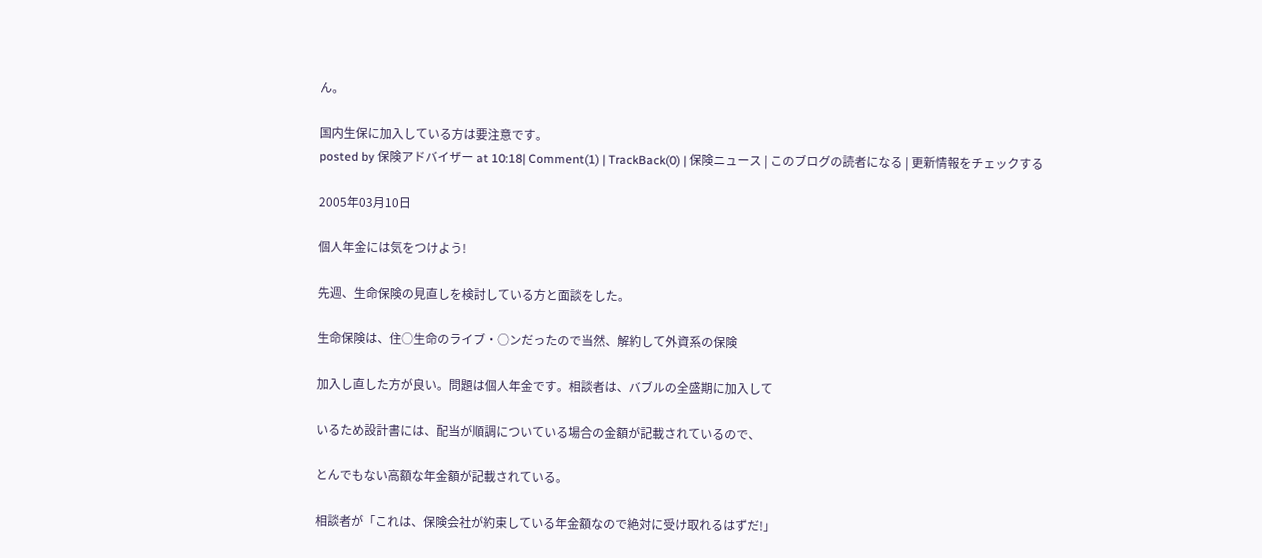ん。

国内生保に加入している方は要注意です。
posted by 保険アドバイザー at 10:18| Comment(1) | TrackBack(0) | 保険ニュース | このブログの読者になる | 更新情報をチェックする

2005年03月10日

個人年金には気をつけよう!

先週、生命保険の見直しを検討している方と面談をした。

生命保険は、住○生命のライブ・○ンだったので当然、解約して外資系の保険

加入し直した方が良い。問題は個人年金です。相談者は、バブルの全盛期に加入して

いるため設計書には、配当が順調についている場合の金額が記載されているので、

とんでもない高額な年金額が記載されている。

相談者が「これは、保険会社が約束している年金額なので絶対に受け取れるはずだ!」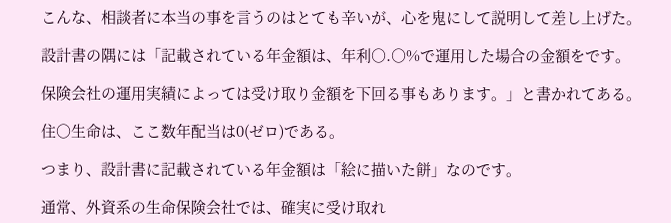こんな、相談者に本当の事を言うのはとても辛いが、心を鬼にして説明して差し上げた。

設計書の隅には「記載されている年金額は、年利○.○%で運用した場合の金額をです。

保険会社の運用実績によっては受け取り金額を下回る事もあります。」と書かれてある。

住○生命は、ここ数年配当は0(ゼロ)である。

つまり、設計書に記載されている年金額は「絵に描いた餅」なのです。

通常、外資系の生命保険会社では、確実に受け取れ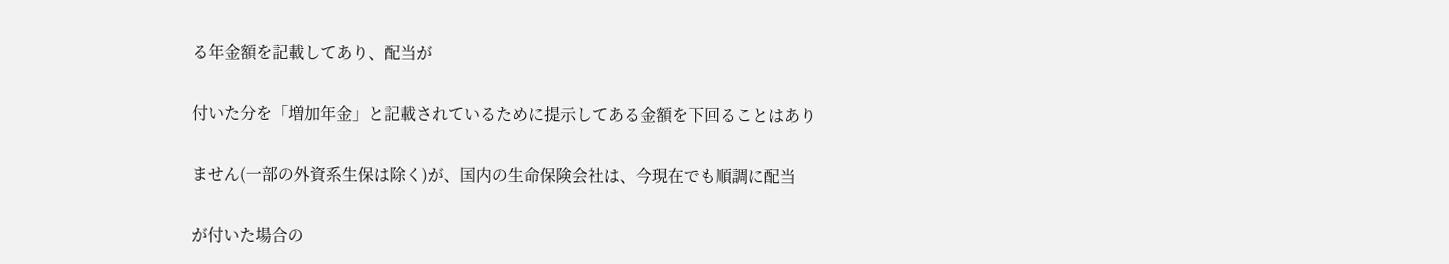る年金額を記載してあり、配当が

付いた分を「増加年金」と記載されているために提示してある金額を下回ることはあり

ません(一部の外資系生保は除く)が、国内の生命保険会社は、今現在でも順調に配当

が付いた場合の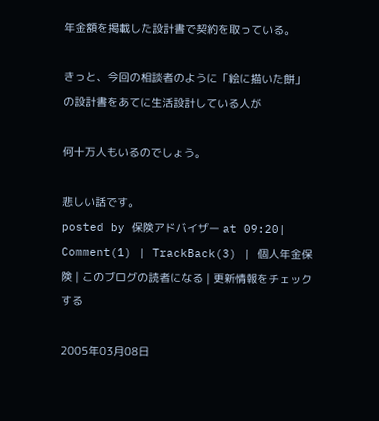年金額を掲載した設計書で契約を取っている。

きっと、今回の相談者のように「絵に描いた餅」の設計書をあてに生活設計している人が

何十万人もいるのでしょう。

悲しい話です。
posted by 保険アドバイザー at 09:20| Comment(1) | TrackBack(3) | 個人年金保険 | このブログの読者になる | 更新情報をチェックする

2005年03月08日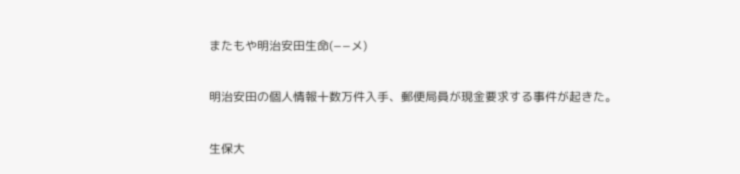またもや明治安田生命(−−メ)

明治安田の個人情報十数万件入手、郵便局員が現金要求する事件が起きた。

生保大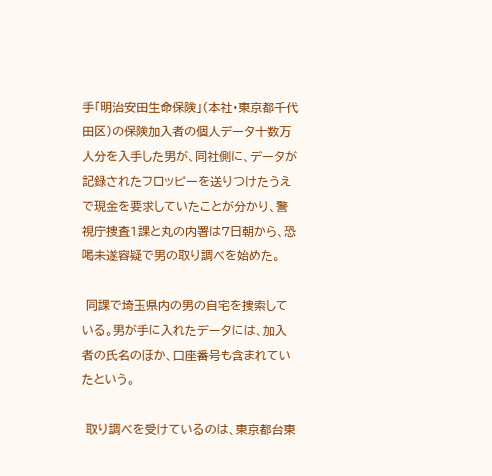手「明治安田生命保険」(本社・東京都千代田区)の保険加入者の個人データ十数万人分を入手した男が、同社側に、データが記録されたフロッピーを送りつけたうえで現金を要求していたことが分かり、警視庁捜査1課と丸の内署は7日朝から、恐喝未遂容疑で男の取り調べを始めた。

 同課で埼玉県内の男の自宅を捜索している。男が手に入れたデータには、加入者の氏名のほか、口座番号も含まれていたという。

 取り調べを受けているのは、東京都台東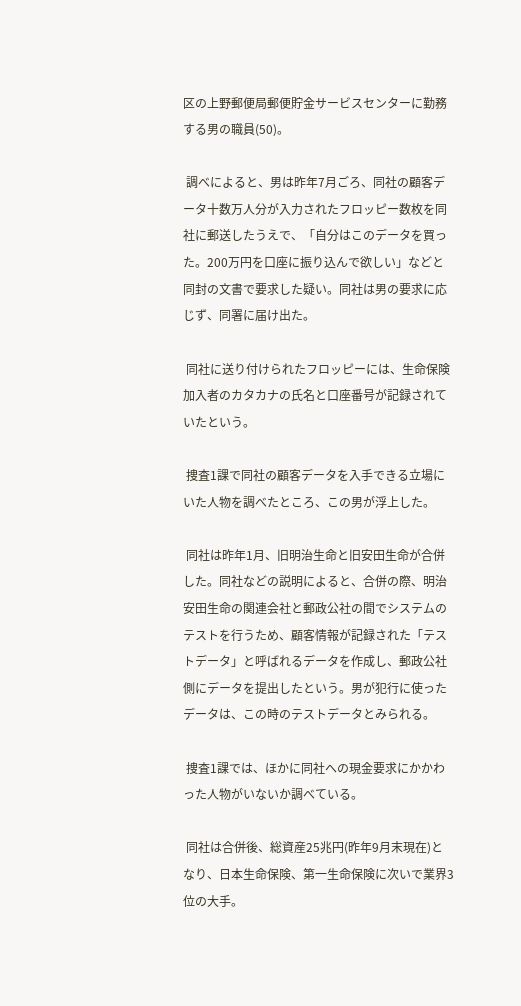区の上野郵便局郵便貯金サービスセンターに勤務する男の職員(50)。

 調べによると、男は昨年7月ごろ、同社の顧客データ十数万人分が入力されたフロッピー数枚を同社に郵送したうえで、「自分はこのデータを買った。200万円を口座に振り込んで欲しい」などと同封の文書で要求した疑い。同社は男の要求に応じず、同署に届け出た。

 同社に送り付けられたフロッピーには、生命保険加入者のカタカナの氏名と口座番号が記録されていたという。

 捜査1課で同社の顧客データを入手できる立場にいた人物を調べたところ、この男が浮上した。

 同社は昨年1月、旧明治生命と旧安田生命が合併した。同社などの説明によると、合併の際、明治安田生命の関連会社と郵政公社の間でシステムのテストを行うため、顧客情報が記録された「テストデータ」と呼ばれるデータを作成し、郵政公社側にデータを提出したという。男が犯行に使ったデータは、この時のテストデータとみられる。

 捜査1課では、ほかに同社への現金要求にかかわった人物がいないか調べている。

 同社は合併後、総資産25兆円(昨年9月末現在)となり、日本生命保険、第一生命保険に次いで業界3位の大手。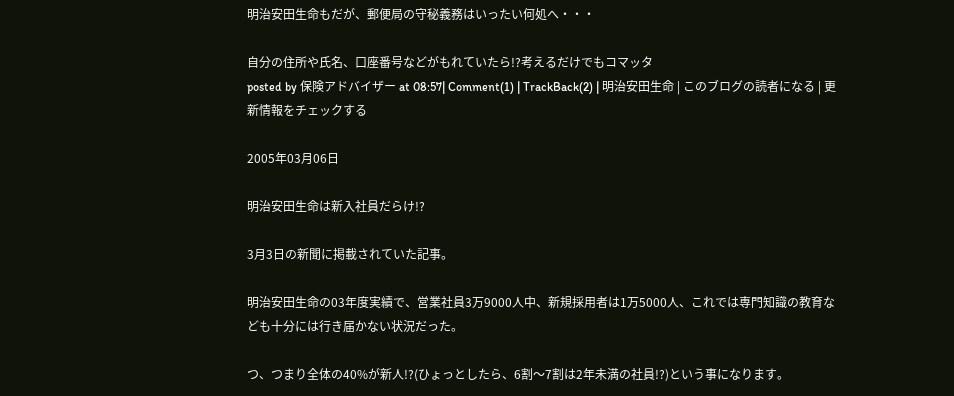明治安田生命もだが、郵便局の守秘義務はいったい何処へ・・・

自分の住所や氏名、口座番号などがもれていたら!?考えるだけでもコマッタ
posted by 保険アドバイザー at 08:57| Comment(1) | TrackBack(2) | 明治安田生命 | このブログの読者になる | 更新情報をチェックする

2005年03月06日

明治安田生命は新入社員だらけ!?

3月3日の新聞に掲載されていた記事。

明治安田生命の03年度実績で、営業社員3万9000人中、新規採用者は1万5000人、これでは専門知識の教育なども十分には行き届かない状況だった。

つ、つまり全体の40%が新人!?(ひょっとしたら、6割〜7割は2年未満の社員!?)という事になります。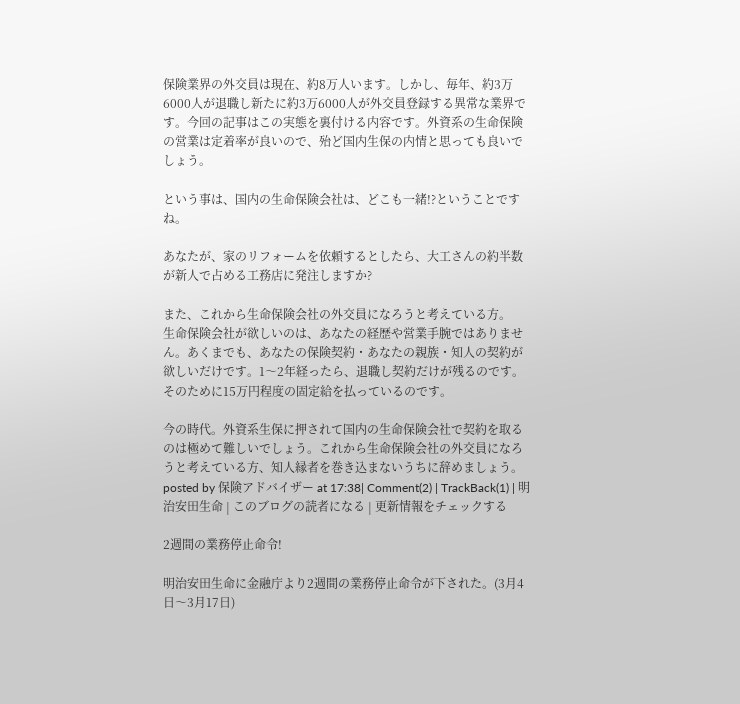保険業界の外交員は現在、約8万人います。しかし、毎年、約3万6000人が退職し新たに約3万6000人が外交員登録する異常な業界です。今回の記事はこの実態を裏付ける内容です。外資系の生命保険の営業は定着率が良いので、殆ど国内生保の内情と思っても良いでしょう。

という事は、国内の生命保険会社は、どこも一緒!?ということですね。

あなたが、家のリフォームを依頼するとしたら、大工さんの約半数が新人で占める工務店に発注しますか?

また、これから生命保険会社の外交員になろうと考えている方。
生命保険会社が欲しいのは、あなたの経歴や営業手腕ではありません。あくまでも、あなたの保険契約・あなたの親族・知人の契約が欲しいだけです。1〜2年経ったら、退職し契約だけが残るのです。そのために15万円程度の固定給を払っているのです。

今の時代。外資系生保に押されて国内の生命保険会社で契約を取るのは極めて難しいでしょう。これから生命保険会社の外交員になろうと考えている方、知人縁者を巻き込まないうちに辞めましょう。
posted by 保険アドバイザー at 17:38| Comment(2) | TrackBack(1) | 明治安田生命 | このブログの読者になる | 更新情報をチェックする

2週間の業務停止命令!

明治安田生命に金融庁より2週間の業務停止命令が下された。(3月4日〜3月17日)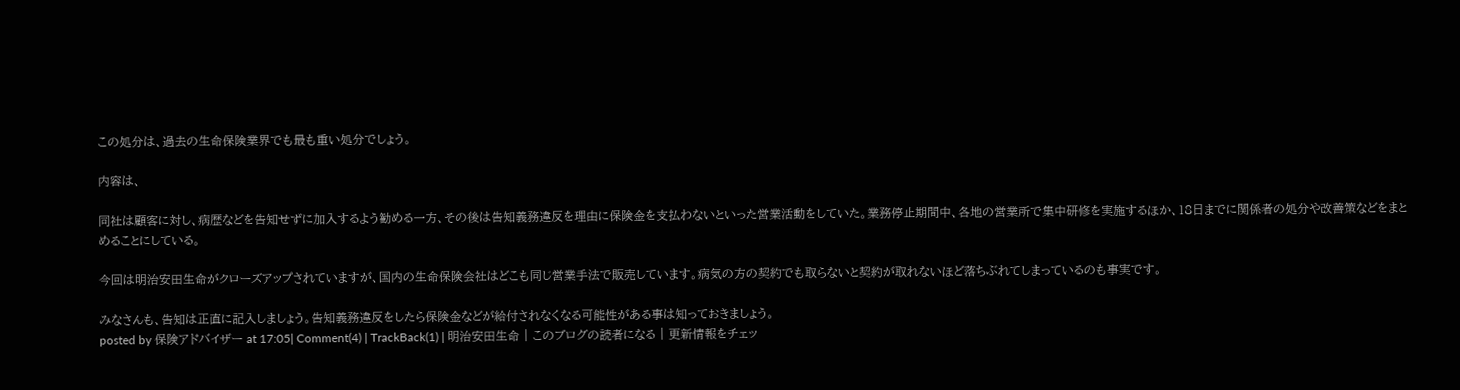この処分は、過去の生命保険業界でも最も重い処分でしょう。

内容は、

同社は顧客に対し、病歴などを告知せずに加入するよう勧める一方、その後は告知義務違反を理由に保険金を支払わないといった営業活動をしていた。業務停止期間中、各地の営業所で集中研修を実施するほか、18日までに関係者の処分や改善策などをまとめることにしている。

今回は明治安田生命がクローズアップされていますが、国内の生命保険会社はどこも同じ営業手法で販売しています。病気の方の契約でも取らないと契約が取れないほど落ちぶれてしまっているのも事実です。

みなさんも、告知は正直に記入しましょう。告知義務違反をしたら保険金などが給付されなくなる可能性がある事は知っておきましょう。
posted by 保険アドバイザー at 17:05| Comment(4) | TrackBack(1) | 明治安田生命 | このブログの読者になる | 更新情報をチェッ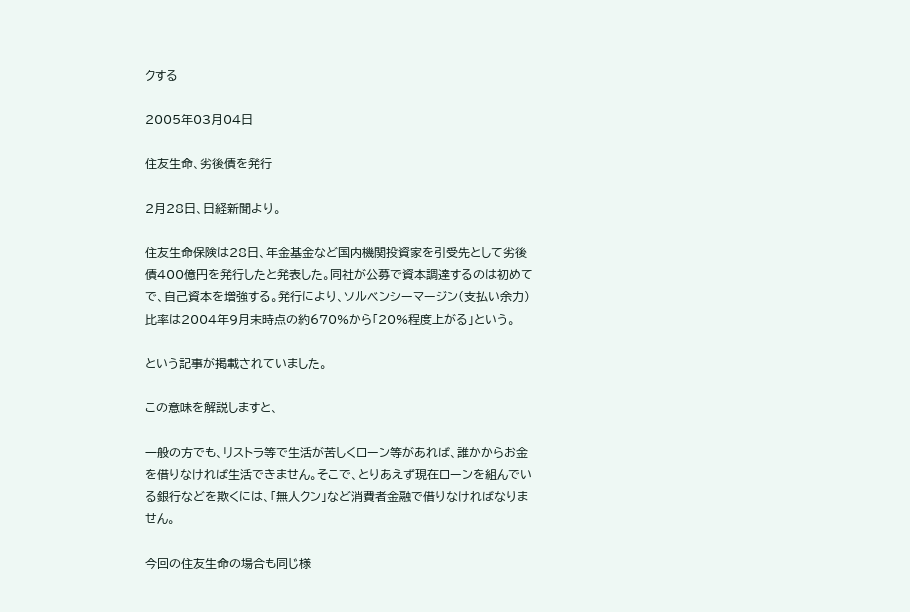クする

2005年03月04日

住友生命、劣後債を発行

2月28日、日経新聞より。

住友生命保険は28日、年金基金など国内機関投資家を引受先として劣後債400億円を発行したと発表した。同社が公募で資本調達するのは初めてで、自己資本を増強する。発行により、ソルベンシーマージン(支払い余力)比率は2004年9月末時点の約670%から「20%程度上がる」という。

という記事が掲載されていました。

この意味を解説しますと、

一般の方でも、リストラ等で生活が苦しくローン等があれば、誰かからお金を借りなければ生活できません。そこで、とりあえず現在ローンを組んでいる銀行などを欺くには、「無人クン」など消費者金融で借りなければなりません。

今回の住友生命の場合も同じ様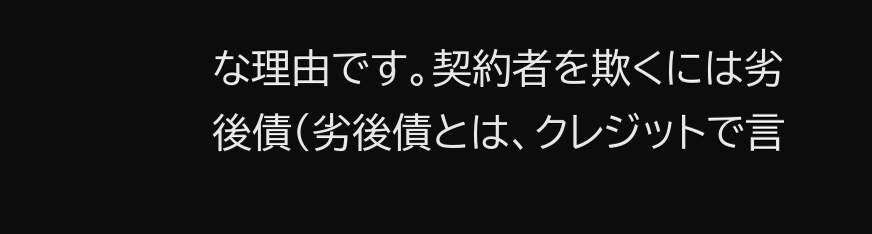な理由です。契約者を欺くには劣後債(劣後債とは、クレジットで言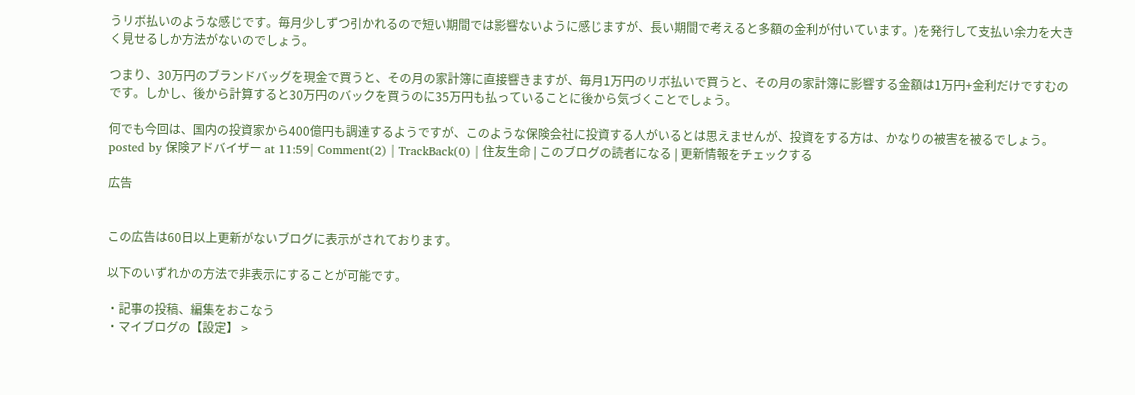うリボ払いのような感じです。毎月少しずつ引かれるので短い期間では影響ないように感じますが、長い期間で考えると多額の金利が付いています。)を発行して支払い余力を大きく見せるしか方法がないのでしょう。

つまり、30万円のブランドバッグを現金で買うと、その月の家計簿に直接響きますが、毎月1万円のリボ払いで買うと、その月の家計簿に影響する金額は1万円+金利だけですむのです。しかし、後から計算すると30万円のバックを買うのに35万円も払っていることに後から気づくことでしょう。

何でも今回は、国内の投資家から400億円も調達するようですが、このような保険会社に投資する人がいるとは思えませんが、投資をする方は、かなりの被害を被るでしょう。
posted by 保険アドバイザー at 11:59| Comment(2) | TrackBack(0) | 住友生命 | このブログの読者になる | 更新情報をチェックする

広告


この広告は60日以上更新がないブログに表示がされております。

以下のいずれかの方法で非表示にすることが可能です。

・記事の投稿、編集をおこなう
・マイブログの【設定】 >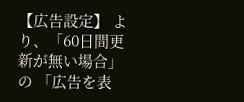【広告設定】 より、「60日間更新が無い場合」 の 「広告を表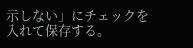示しない」にチェックを入れて保存する。